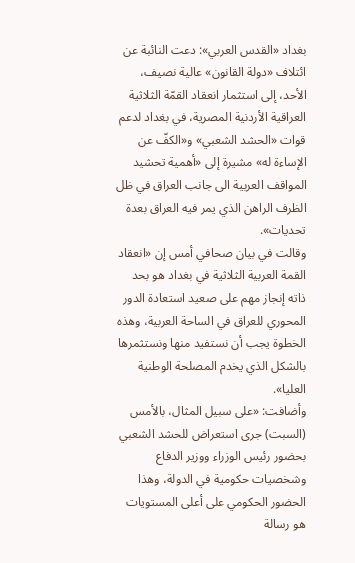بغداد «القدس العربي»: دعت النائبة عن ائتلاف «دولة القانون» عالية نصيف، الأحد، إلى استثمار انعقاد القمّة الثلاثية العراقية الأردنية المصرية، في بغداد لدعم قوات «الحشد الشعبي» و«الكفّ عن الإساءة له» مشيرة إلى «أهمية تحشيد المواقف العربية الى جانب العراق في ظل الظرف الراهن الذي يمر فيه العراق بعدة تحديات».
وقالت في بيان صحافي أمس إن «انعقاد القمة العربية الثلاثية في بغداد هو بحد ذاته إنجاز مهم على صعيد استعادة الدور المحوري للعراق في الساحة العربية، وهذه الخطوة يجب أن نستفيد منها ونستثمرها بالشكل الذي يخدم المصلحة الوطنية العليا».
وأضافت: «على سبيل المثال، بالأمس (السبت) جرى استعراض للحشد الشعبي بحضور رئيس الوزراء ووزير الدفاع وشخصيات حكومية في الدولة، وهذا الحضور الحكومي على أعلى المستويات هو رسالة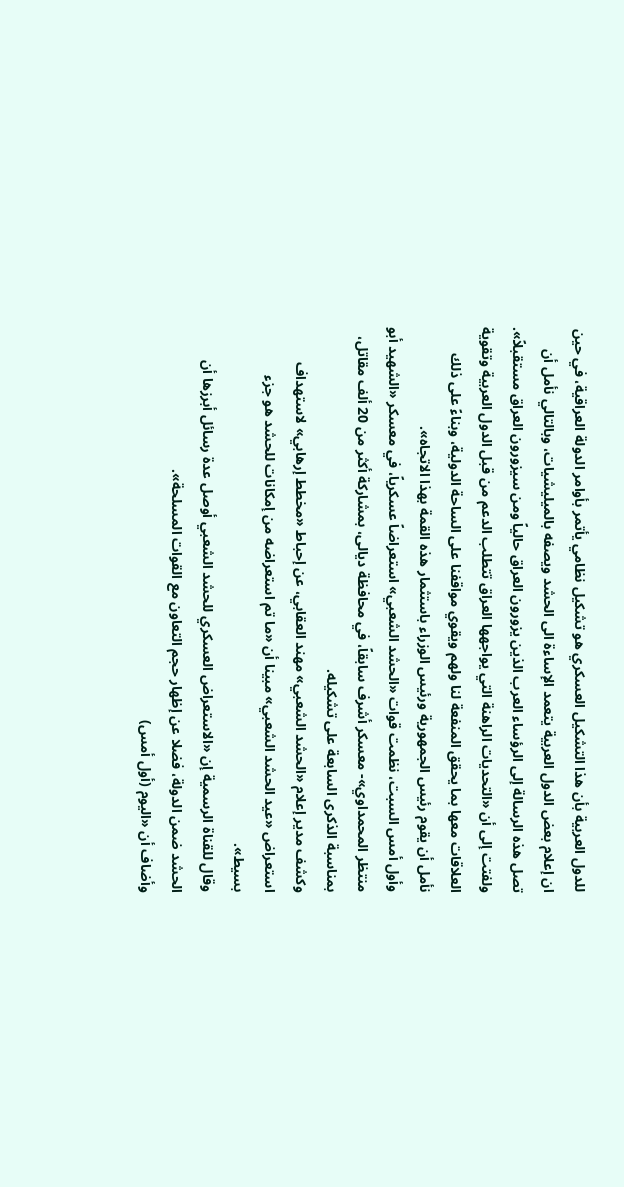للدول العربية بأن هذا التشكيل العسكري هو تشكيل نظامي يأتمر بأوامر الدولة العراقية، في حين ان إعلام بعض الدول العربية يتعمد الإساءة الى الحشد ويصفه بالميليشيات، وبالتالي نأمل أن تصل هذه الرسالة إلى الرؤساء العرب الذين يزورون العراق حالياً ومن سيزورون العراق مستقبلاً».
ولفتت إلى أن «التحديات الراهنة التي يواجهها العراق تتطلب الدعم من قبل الدول العربية وتقوية العلاقات معها بما يحقق المنفعة لنا ولهم ويقوي مواقفنا على الساحة الدولية، وبناءً على ذلك نأمل أن يقوم رئيس الجمهورية ورئيس الوزراء باستثمار هذه القمة بهذا الاتجاه».
وأول أمس السبت، نظمت قوات «الحشد الشعبي» استعراضاً عسكرياً، في معسكر «الشهيد أبو منتظر المحمداوي»- معسكر أشرف سابقاً، في محافظة ديالى، بمشاركة أكثر من 20 ألف مقاتل، بمناسبة الذكرى السابعة على تشكيله.
وكشف مدير إعلام «الحشد الشعبي» مهند العقابي، عن إحباط «مخطط إرهابي» لاستهداف استعراض «عيد الحشد الشعبي» مبينا أن «ما تم استعراضه من إمكانات للحشد هو جزء بسيط».
وقال للقناة الرسمية إن «الاستعراض العسكري للحشد الشعبي أوصل عدة رسائل أبرزها أن الحشد ضمن الدولة، فضلا عن إظهار حجم التعاون مع القوات المسلحة».
وأضاف أن «اليوم (أول أمس)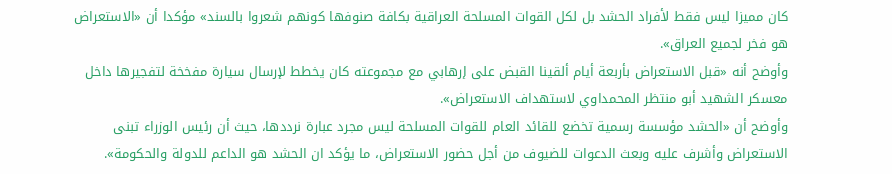كان مميزا ليس فقط لأفراد الحشد بل لكل القوات المسلحة العراقية بكافة صنوفها كونهم شعروا بالسند» مؤكدا أن «الاستعراض هو فخر لجميع العراق».
وأوضح أنه «قبل الاستعراض بأربعة أيام ألقينا القبض على إرهابي مع مجموعته كان يخطط لإرسال سيارة مفخخة لتفجيرها داخل معسكر الشهيد أبو منتظر المحمداوي لاستهداف الاستعراض».
وأوضح أن «الحشد مؤسسة رسمية تخضع للقائد العام للقوات المسلحة ليس مجرد عبارة نرددها، حيث أن رئيس الوزراء تبنى الاستعراض وأشرف عليه وبعث الدعوات للضيوف من أجل حضور الاستعراض، ما يؤكد ان الحشد هو الداعم للدولة والحكومة».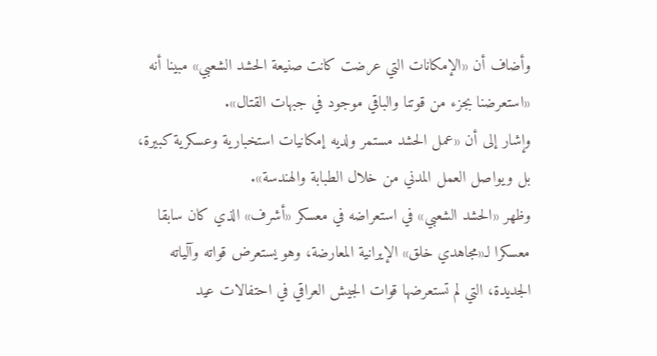وأضاف أن «الإمكانات التي عرضت كانت صنيعة الحشد الشعبي» مبينا أنه «استعرضنا بجزء من قوتنا والباقي موجود في جبهات القتال».
وإشار إلى أن «عمل الحشد مستمر ولديه إمكانيات استخبارية وعسكرية كبيرة، بل ويواصل العمل المدني من خلال الطبابة والهندسة».
وظهر «الحشد الشعبي» في استعراضه في معسكر «أشرف» الذي كان سابقا معسكرا لـ«مجاهدي خلق» الإيرانية المعارضة، وهو يستعرض قواته وآلياته الجديدة، التي لم تستعرضها قوات الجيش العراقي في احتفالات عيد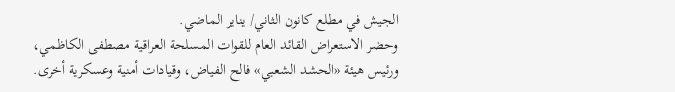الجيش في مطلع كانون الثاني/ يناير الماضي.
وحضر الاستعراض القائد العام للقوات المسلحة العراقية مصطفى الكاظمي، ورئيس هيئة «الحشد الشعبي» فالح الفياض، وقيادات أمنية وعسكرية أخرى.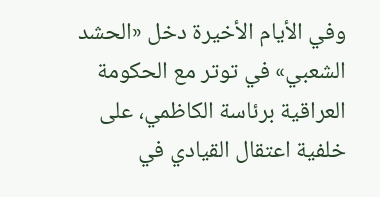وفي الأيام الأخيرة دخل «الحشد الشعبي» في توتر مع الحكومة العراقية برئاسة الكاظمي، على خلفية اعتقال القيادي في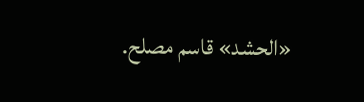«الحشد» قاسم مصلح.